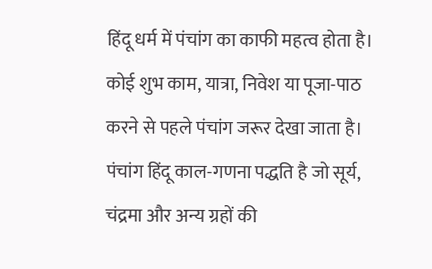हिंदू धर्म में पंचांग का काफी महत्व होता है। कोई शुभ काम, यात्रा, निवेश या पूजा-पाठ करने से पहले पंचांग जरूर देखा जाता है। पंचांग हिंदू काल-गणना पद्धति है जो सूर्य, चंद्रमा और अन्य ग्रहों की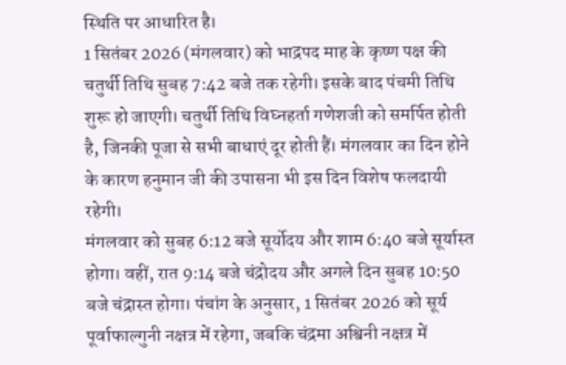स्थिति पर आधारित है।
1 सितंबर 2026 (मंगलवार) को भाद्रपद माह के कृष्ण पक्ष की चतुर्थी तिथि सुबह 7:42 बजे तक रहेगी। इसके बाद पंचमी तिथि शुरू हो जाएगी। चतुर्थी तिथि विघ्नहर्ता गणेशजी को समर्पित होती है, जिनकी पूजा से सभी बाधाएं दूर होती हैं। मंगलवार का दिन होने के कारण हनुमान जी की उपासना भी इस दिन विशेष फलदायी रहेगी।
मंगलवार को सुबह 6:12 बजे सूर्योदय और शाम 6:40 बजे सूर्यास्त होगा। वहीं, रात 9:14 बजे चंद्रोदय और अगले दिन सुबह 10:50 बजे चंद्रास्त होगा। पंचांग के अनुसार, 1 सितंबर 2026 को सूर्य पूर्वाफाल्गुनी नक्षत्र में रहेगा, जबकि चंद्रमा अश्विनी नक्षत्र में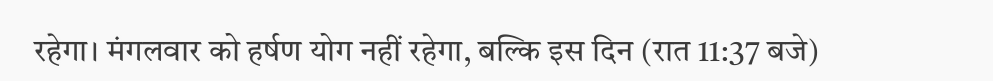रहेगा। मंगलवार को हर्षण योग नहीं रहेगा, बल्कि इस दिन (रात 11:37 बजे)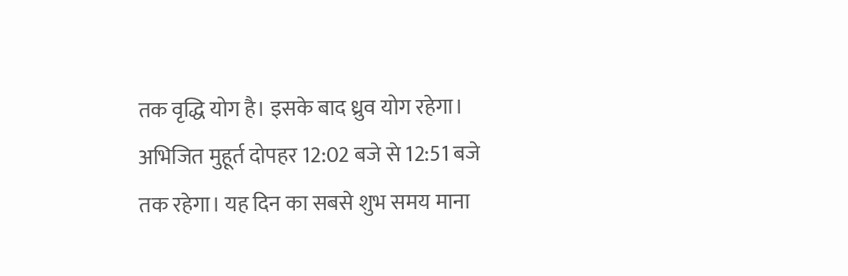तक वृद्धि योग है। इसके बाद ध्रुव योग रहेगा। अभिजित मुहूर्त दोपहर 12:02 बजे से 12:51 बजे तक रहेगा। यह दिन का सबसे शुभ समय माना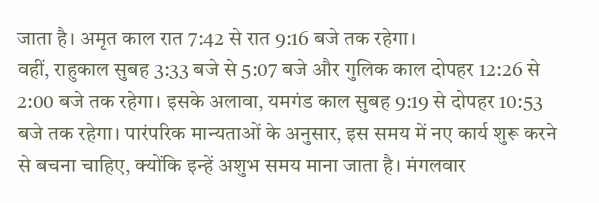जाता है। अमृत काल रात 7:42 से रात 9:16 बजे तक रहेगा।
वहीं, राहुकाल सुबह 3:33 बजे से 5:07 बजे और गुलिक काल दोपहर 12:26 से 2:00 बजे तक रहेगा। इसके अलावा, यमगंड काल सुबह 9:19 से दोपहर 10:53 बजे तक रहेगा। पारंपरिक मान्यताओं के अनुसार, इस समय में नए कार्य शुरू करने से बचना चाहिए, क्योंकि इन्हें अशुभ समय माना जाता है। मंगलवार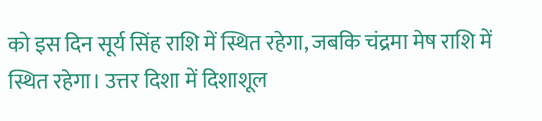को इस दिन सूर्य सिंह राशि में स्थित रहेगा, जबकि चंद्रमा मेष राशि में स्थित रहेगा। उत्तर दिशा में दिशाशूल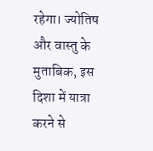रहेगा। ज्योतिष और वास्तु के मुताबिक, इस दिशा में यात्रा करने से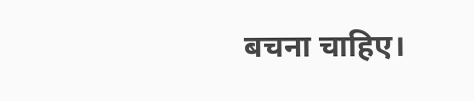बचना चाहिए।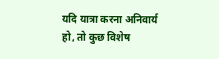यदि यात्रा करना अनिवार्य हो, तो कुछ विशेष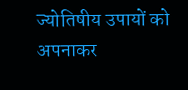ज्योतिषीय उपायों को अपनाकर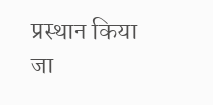प्रस्थान किया जा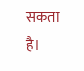सकता है।